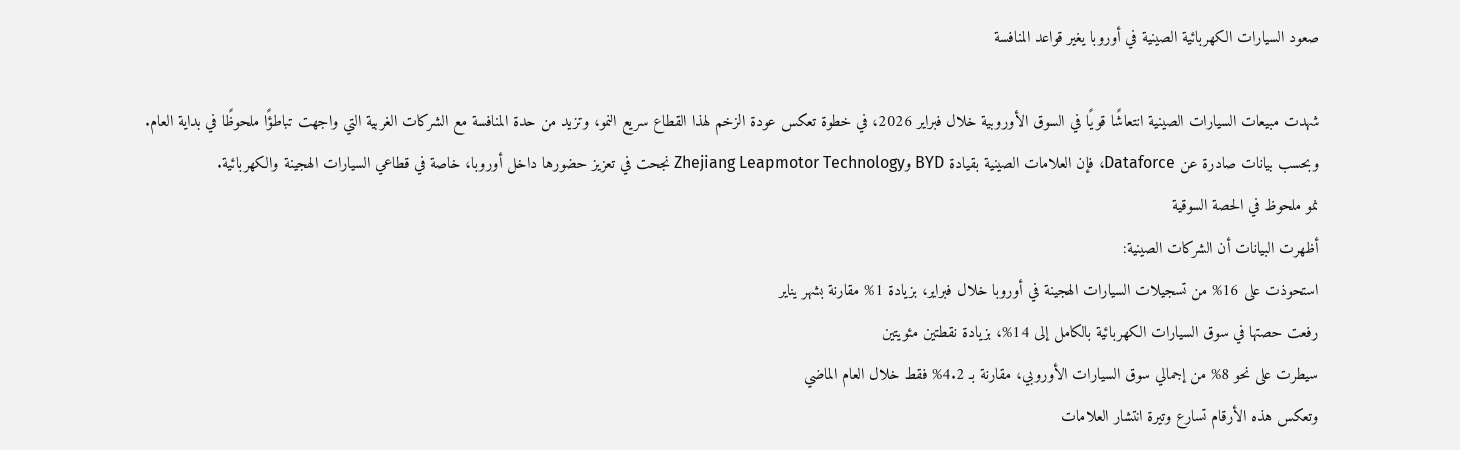صعود السيارات الكهربائية الصينية في أوروبا يغير قواعد المنافسة

شهدت مبيعات السيارات الصينية انتعاشًا قويًا في السوق الأوروبية خلال فبراير 2026، في خطوة تعكس عودة الزخم لهذا القطاع سريع النمو، وتزيد من حدة المنافسة مع الشركات الغربية التي واجهت تباطؤًا ملحوظًا في بداية العام.
وبحسب بيانات صادرة عن Dataforce، فإن العلامات الصينية بقيادة BYD وZhejiang Leapmotor Technology نجحت في تعزيز حضورها داخل أوروبا، خاصة في قطاعي السيارات الهجينة والكهربائية.
نمو ملحوظ في الحصة السوقية
أظهرت البيانات أن الشركات الصينية:
استحوذت على 16% من تسجيلات السيارات الهجينة في أوروبا خلال فبراير، بزيادة 1% مقارنة بشهر يناير
رفعت حصتها في سوق السيارات الكهربائية بالكامل إلى 14%، بزيادة نقطتين مئويتين
سيطرت على نحو 8% من إجمالي سوق السيارات الأوروبي، مقارنة بـ 4.2% فقط خلال العام الماضي
وتعكس هذه الأرقام تسارع وتيرة انتشار العلامات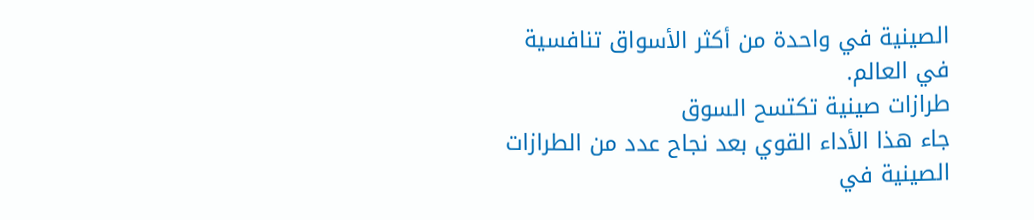الصينية في واحدة من أكثر الأسواق تنافسية في العالم.
طرازات صينية تكتسح السوق
جاء هذا الأداء القوي بعد نجاح عدد من الطرازات الصينية في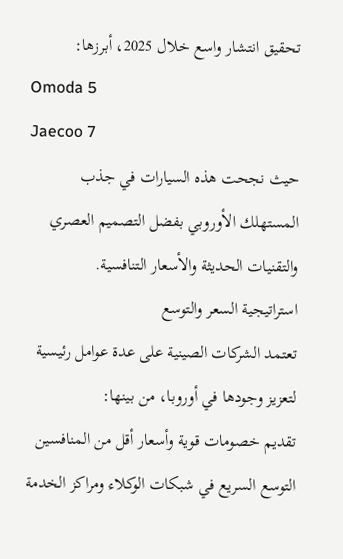تحقيق انتشار واسع خلال 2025، أبرزها:
Omoda 5
Jaecoo 7
حيث نجحت هذه السيارات في جذب المستهلك الأوروبي بفضل التصميم العصري والتقنيات الحديثة والأسعار التنافسية.
استراتيجية السعر والتوسع
تعتمد الشركات الصينية على عدة عوامل رئيسية لتعزيز وجودها في أوروبا، من بينها:
تقديم خصومات قوية وأسعار أقل من المنافسين
التوسع السريع في شبكات الوكلاء ومراكز الخدمة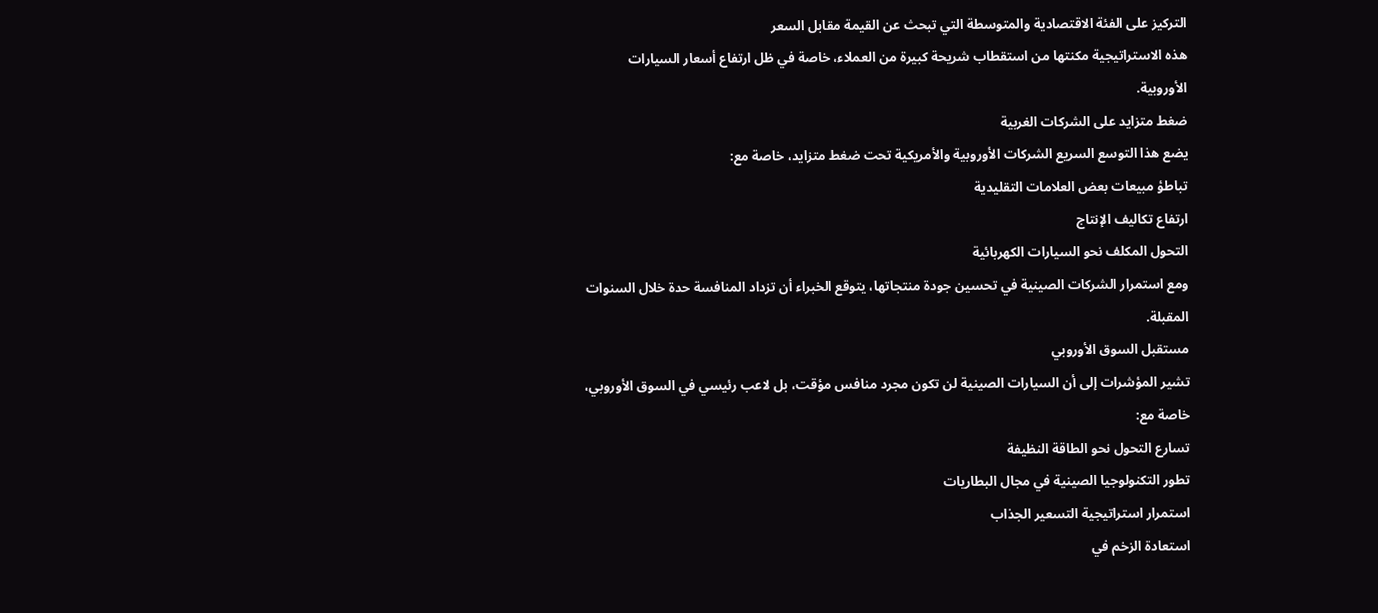التركيز على الفئة الاقتصادية والمتوسطة التي تبحث عن القيمة مقابل السعر
هذه الاستراتيجية مكنتها من استقطاب شريحة كبيرة من العملاء، خاصة في ظل ارتفاع أسعار السيارات الأوروبية.
ضغط متزايد على الشركات الغربية
يضع هذا التوسع السريع الشركات الأوروبية والأمريكية تحت ضغط متزايد، خاصة مع:
تباطؤ مبيعات بعض العلامات التقليدية
ارتفاع تكاليف الإنتاج
التحول المكلف نحو السيارات الكهربائية
ومع استمرار الشركات الصينية في تحسين جودة منتجاتها، يتوقع الخبراء أن تزداد المنافسة حدة خلال السنوات المقبلة.
مستقبل السوق الأوروبي
تشير المؤشرات إلى أن السيارات الصينية لن تكون مجرد منافس مؤقت، بل لاعب رئيسي في السوق الأوروبي، خاصة مع:
تسارع التحول نحو الطاقة النظيفة
تطور التكنولوجيا الصينية في مجال البطاريات
استمرار استراتيجية التسعير الجذاب
استعادة الزخم في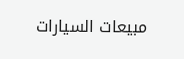مبيعات السيارات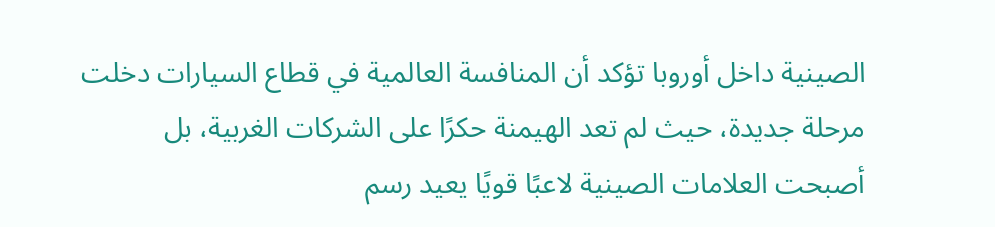الصينية داخل أوروبا تؤكد أن المنافسة العالمية في قطاع السيارات دخلت مرحلة جديدة، حيث لم تعد الهيمنة حكرًا على الشركات الغربية، بل أصبحت العلامات الصينية لاعبًا قويًا يعيد رسم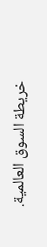خريطة السوق العالمية.